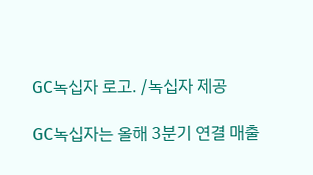GC녹십자 로고. /녹십자 제공

GC녹십자는 올해 3분기 연결 매출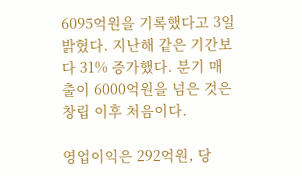6095억원을 기록했다고 3일 밝혔다. 지난해 같은 기간보다 31% 증가했다. 분기 매출이 6000억원을 넘은 것은 창립 이후 처음이다.

영업이익은 292억원, 당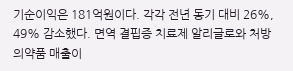기순이익은 181억원이다. 각각 전년 동기 대비 26%, 49% 감소했다. 면역 결핍증 치료제 알리글로와 처방 의약품 매출이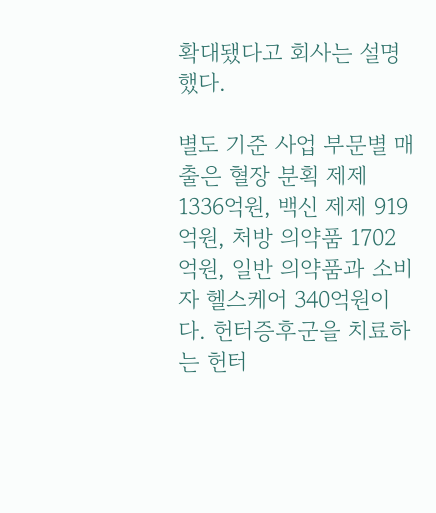확대됐다고 회사는 설명했다.

별도 기준 사업 부문별 매출은 혈장 분획 제제 1336억원, 백신 제제 919억원, 처방 의약품 1702억원, 일반 의약품과 소비자 헬스케어 340억원이다. 헌터증후군을 치료하는 헌터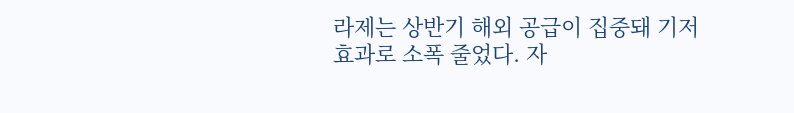라제는 상반기 해외 공급이 집중돼 기저 효과로 소폭 줄었다. 자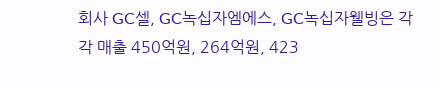회사 GC셀, GC녹십자엠에스, GC녹십자웰빙은 각각 매출 450억원, 264억원, 423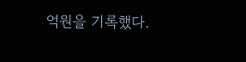억원을 기록했다.